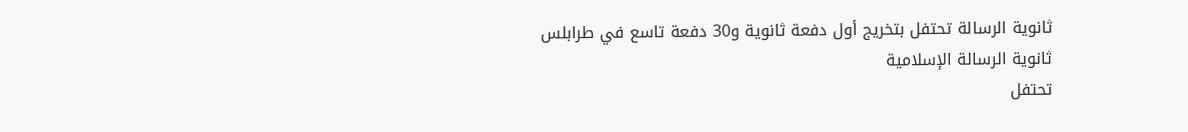ثانوية الرسالة تحتفل بتخريج أول دفعة ثانوية و30 دفعة تاسع في طرابلس
ثانوية الرسالة الإسلامية
تحتفل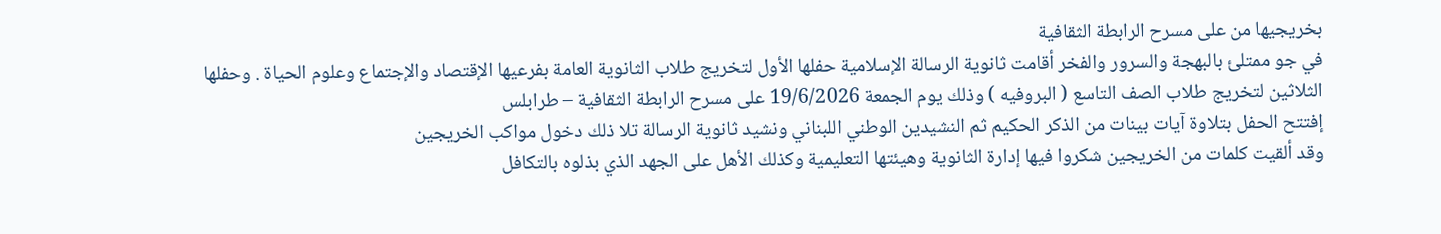بخريجيها من على مسرح الرابطة الثقافية
في جو ممتلئ بالبهجة والسرور والفخر أقامت ثانوية الرسالة الإسلامية حفلها الأول لتخريج طلاب الثانوية العامة بفرعيها الإقتصاد والإجتماع وعلوم الحياة . وحفلها الثلاثين لتخريج طلاب الصف التاسع ( البروفيه ) وذلك يوم الجمعة 19/6/2026 على مسرح الرابطة الثقافية – طرابلس
إفتتح الحفل بتلاوة آيات بينات من الذكر الحكيم ثم النشيدين الوطني اللبناني ونشيد ثانوية الرسالة تلا ذلك دخول مواكب الخريجين
وقد ألقيت كلمات من الخريجين شكروا فيها إدارة الثانوية وهيئتها التعليمية وكذلك الأهل على الجهد الذي بذلوه بالتكافل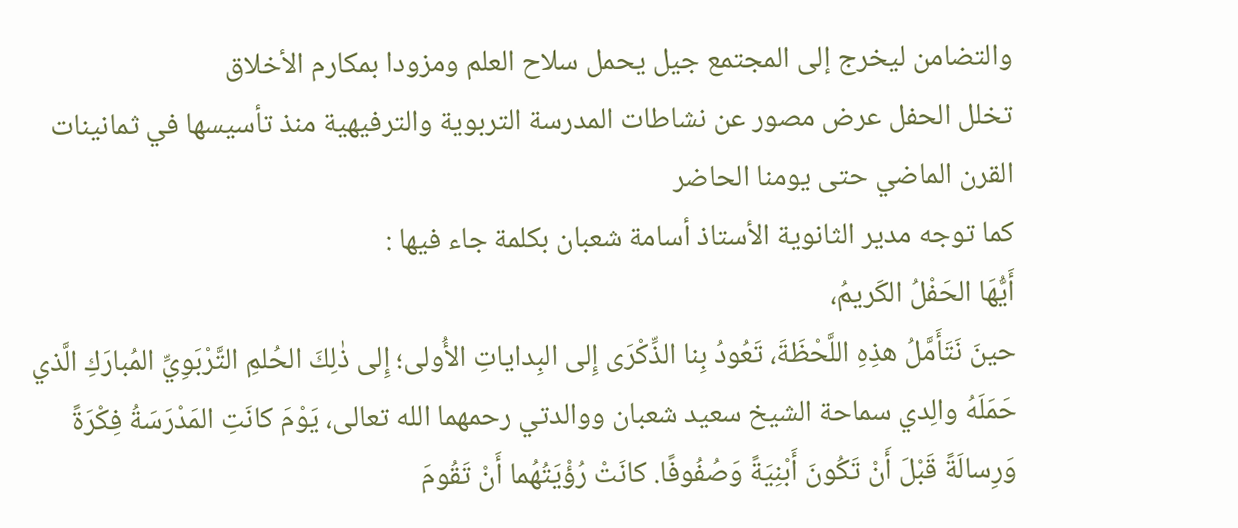والتضامن ليخرج إلى المجتمع جيل يحمل سلاح العلم ومزودا بمكارم الأخلاق
تخلل الحفل عرض مصور عن نشاطات المدرسة التربوية والترفيهية منذ تأسيسها في ثمانينات القرن الماضي حتى يومنا الحاضر
كما توجه مدير الثانوية الأستاذ أسامة شعبان بكلمة جاء فيها :
أَيُّهَا الحَفْلُ الكَريمُ،
حينَ نَتَأَمَّلُ هذِهِ اللَّحْظَةَ، تَعُودُ بِنا الذِّكْرَى إِلى البِداياتِ الأُولى؛ إِلى ذٰلِكَ الحُلمِ التَّرْبَوِيِّ المُبارَكِ الَّذي حَمَلَهُ والِدي سماحة الشيخ سعيد شعبان ووالدتي رحمهما الله تعالى، يَوْمَ كانَتِ المَدْرَسَةُ فِكْرَةً وَرِسالَةً قَبْلَ أَنْ تَكُونَ أَبْنِيَةً وَصُفُوفًا. كانَتْ رُؤْيَتُهُما أَنْ تَقُومَ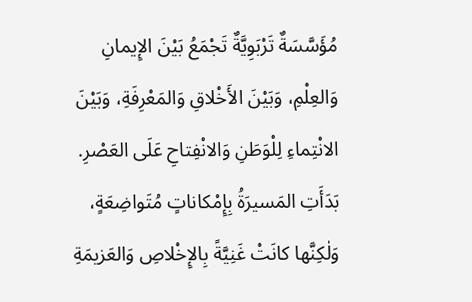مُؤَسَّسَةٌ تَرْبَوِيَّةٌ تَجْمَعُ بَيْنَ الإِيمانِ وَالعِلْمِ، وَبَيْنَ الأَخْلاقِ وَالمَعْرِفَةِ، وَبَيْنَ الانْتِماءِ لِلْوَطَنِ وَالانْفِتاحِ عَلَى العَصْرِ.
بَدَأَتِ المَسيرَةُ بِإِمْكاناتٍ مُتَواضِعَةٍ، وَلٰكِنَّها كانَتْ غَنِيَّةً بِالإِخْلاصِ وَالعَزيمَةِ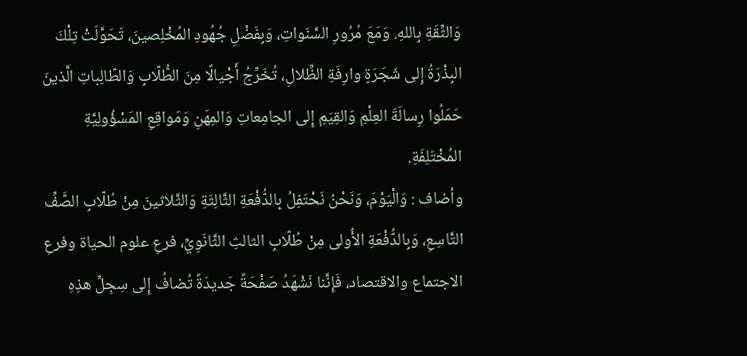وَالثِّقَةِ بِاللهِ. وَمَعَ مُرُورِ السَّنَواتِ، وَبِفَضْلِ جُهُودِ المُخْلِصينَ، تَحَوَّلَتْ تِلْكَ البِذْرَةُ إِلى شَجَرَةٍ وارِفَةِ الظِّلالِ، تُخَرِّجُ أَجْيالًا مِنَ الطُّلّابِ وَالطّالِباتِ الَّذينَ حَمَلُوا رِسالَةَ العِلْمِ وَالقِيَمِ إِلى الجامِعاتِ وَالمِهَنِ وَمَواقِعِ المَسْؤُولِيَّةِ المُخْتَلِفَةِ.
وأضاف : وَالْيَوْمَ، وَنَحْنُ نَحْتَفِلُ بِالدُّفْعَةِ الثَّالِثَةِ وَالثَّلاثينَ مِنْ طُلّابِ الصَّفِّ التَّاسِعِ، وَبِالدُّفْعَةِ الأُولى مِنْ طُلّابِ الثالثِ الثَّانَوِيِّ، فرعِ علوم الحياة وفرعِ الاجتماع والاقتصاد، فَإِنَّنا نَشْهَدُ صَفْحَةً جَديدَةً تُضافُ إِلى سِجِلِّ هذِهِ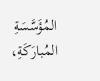المُؤَسَّسَةِ المُبارَكَةِ،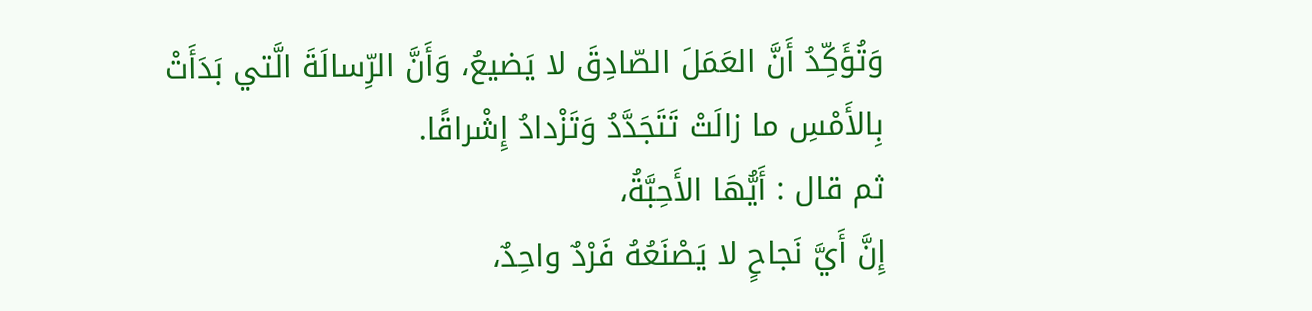وَتُؤَكِّدُ أَنَّ العَمَلَ الصّادِقَ لا يَضيعُ، وَأَنَّ الرِّسالَةَ الَّتي بَدَأَتْ بِالأَمْسِ ما زالَتْ تَتَجَدَّدُ وَتَزْدادُ إِشْراقًا.
ثم قال : أَيُّهَا الأَحِبَّةُ،
إِنَّ أَيَّ نَجاحٍ لا يَصْنَعُهُ فَرْدٌ واحِدٌ،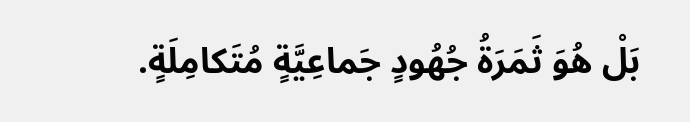بَلْ هُوَ ثَمَرَةُ جُهُودٍ جَماعِيَّةٍ مُتَكامِلَةٍ.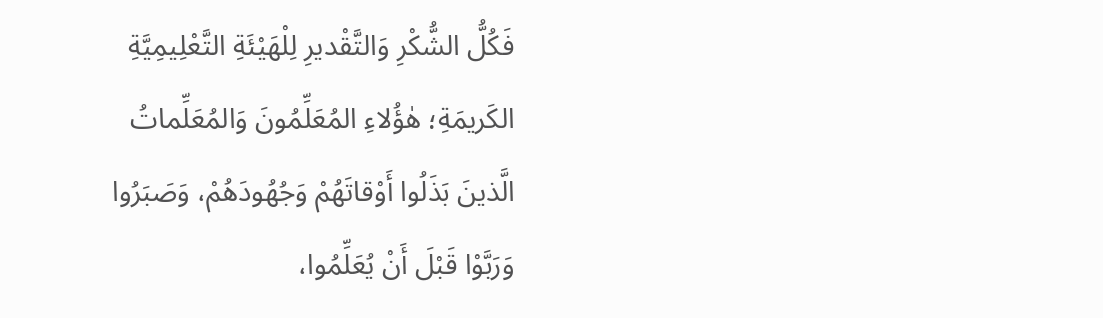فَكُلُّ الشُّكْرِ وَالتَّقْديرِ لِلْهَيْئَةِ التَّعْلِيمِيَّةِ الكَريمَةِ؛ هٰؤُلاءِ المُعَلِّمُونَ وَالمُعَلِّماتُ الَّذينَ بَذَلُوا أَوْقاتَهُمْ وَجُهُودَهُمْ، وَصَبَرُوا وَرَبَّوْا قَبْلَ أَنْ يُعَلِّمُوا،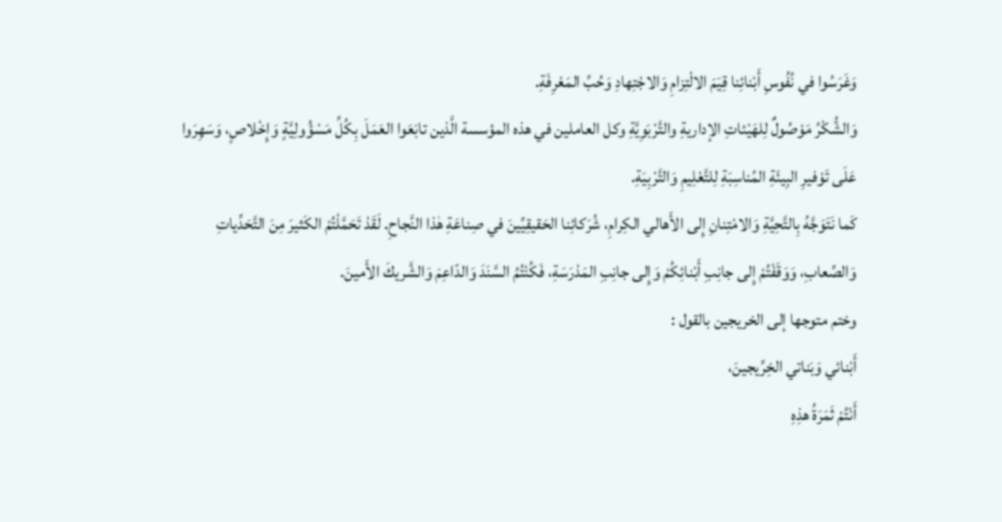وَغَرَسُوا في نُفُوسِ أَبْنائِنا قِيَمَ الالْتِزامِ وَالاجْتِهادِ وَحُبِّ المَعْرِفَةِ.
وَالشُّكْرُ مَوْصُولٌ لِلهَيْئاتِ الإداريةِ والتَّرْبَوِيَّةِ وكل العاملين في هذه المؤسسة الَّذين تابَعَوا العَمَلَ بِكُلِّ مَسْؤُولِيَّةٍ وَإِخْلاصٍ، وَسَهِرَوا عَلَى تَوْفيرِ البِيئَةِ المُناسِبَةِ لِلتَّعْلِيمِ وَالتَّرْبِيَةِ.
كَما نَتَوَجَّهُ بِالتَّحِيَّةِ وَالامْتِنانِ إِلى الأَهالي الكِرامِ، شُرَكائِنا الحَقيقِيِّينَ في صِناعَةِ هٰذا النَّجاحِ. لَقَدْ تَحَمَّلْتُمْ الكَثيرَ مِنَ التَّحَدِّياتِ وَالصِّعابِ، وَوَقَفْتُمْ إِلى جانِبِ أَبْنائِكُمْ وَإِلى جانِبِ المَدْرَسَةِ، فَكُنْتُمُ السَّنَدَ وَالدّاعِمَ وَالشَّريكَ الأَمينَ.
وختم متوجها إلى الخريجين بالقول :
أَبْنائي وَبَناتي الخِرِّيجينَ،
أَنْتُمْ ثَمَرَةُ هذِهِ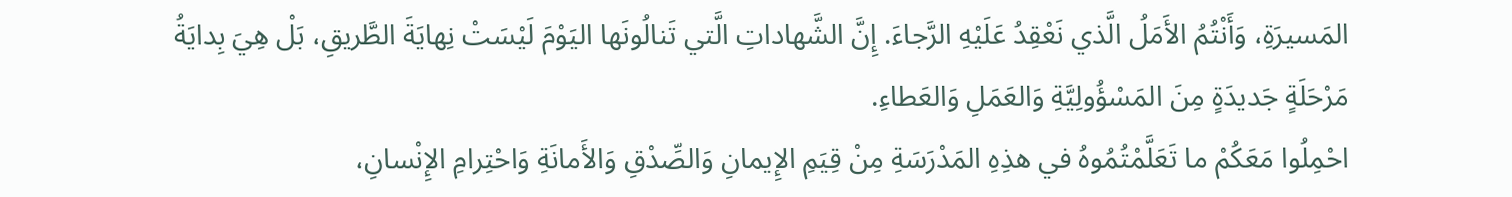المَسيرَةِ، وَأَنْتُمُ الأَمَلُ الَّذي نَعْقِدُ عَلَيْهِ الرَّجاءَ. إِنَّ الشَّهاداتِ الَّتي تَنالُونَها اليَوْمَ لَيْسَتْ نِهايَةَ الطَّريقِ، بَلْ هِيَ بِدايَةُ مَرْحَلَةٍ جَديدَةٍ مِنَ المَسْؤُولِيَّةِ وَالعَمَلِ وَالعَطاءِ.
احْمِلُوا مَعَكُمْ ما تَعَلَّمْتُمُوهُ في هذِهِ المَدْرَسَةِ مِنْ قِيَمِ الإِيمانِ وَالصِّدْقِ وَالأَمانَةِ وَاحْتِرامِ الإِنْسانِ،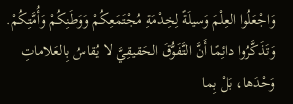وَاجْعَلُوا العِلْمَ وَسيلَةً لِخِدْمَةِ مُجْتَمَعِكُمْ وَوَطَنِكُمْ وَأُمَّتِكُمْ. وَتَذَكَّرُوا دائِمًا أَنَّ التَّفَوُّقَ الحَقيقِيَّ لا يُقاسُ بِالعَلاماتِ وَحْدَها، بَلْ بِما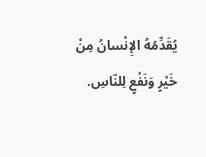يُقَدِّمُهُ الإِنْسانُ مِنْ خَيْرٍ وَنَفْعٍ لِلنّاسِ.